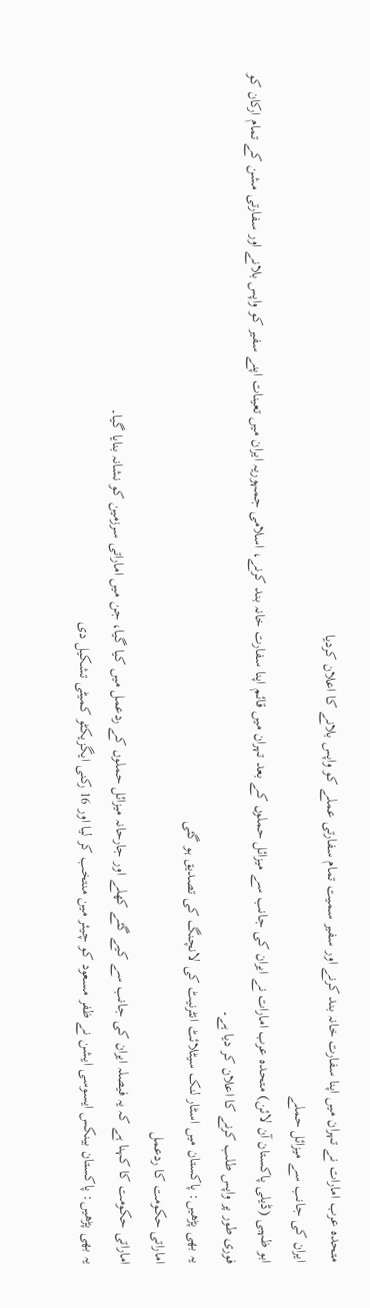متحدہ عرب امارات نے تہران میں اپنا سفارت خانہ بند کرنے اور سفیر سمیت تمام سفارتی عملے کو واپس بلانے کا اعلان کردیا
ایران کی جانب سے میزائل حملے
ابو ظہبی (ڈیلی پاکستان آن لائن) متحدہ عرب امارات نے ایران کی جانب سے میزائل حملوں کے بعد تہران میں قائم اپنا سفارت خانہ بند کرنے، اسلامی جمہوریہ ایران میں تعینات اپنے سفیر کو واپس بلانے اور سفارتی مشن کے تمام ارکان کو فوری طور پر واپس طلب کرنے کا اعلان کر دیا ہے۔
یہ بھی پڑھیں: پاکستان میں اسٹار لنک سیٹلائٹ انٹرنیٹ کی لانچنگ کی تصدیق ہو گئی
اماراتی حکومت کا ردعمل
اماراتی حکومت کا کہنا ہے کہ یہ فیصلہ ایران کی جانب سے کیے گئے کھلے اور جارحانہ میزائل حملوں کے ردعمل میں کیا گیا، جن میں اماراتی سرزمین کو نشانہ بنایا گیا۔
یہ بھی پڑھیں: پاکستان بینکس ایسوسی ایشن نے ظفر مسعود کو چیئر مین منتخب کر لیا اور 16 رکنی ایگزیکٹو کمیٹی تشکیل دی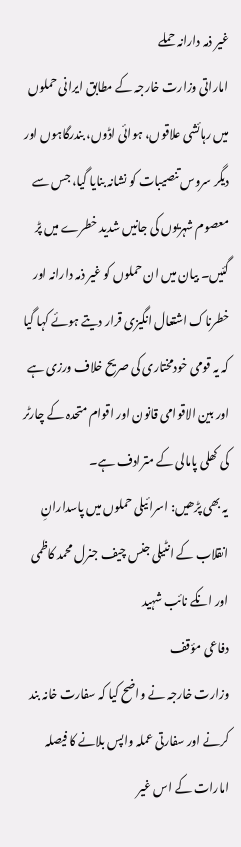غیر ذمہ دارانہ حملے
اماراتی وزارت خارجہ کے مطابق ایرانی حملوں میں رہائشی علاقوں، ہوائی اڈوں، بندرگاہوں اور دیگر سروس تنصیبات کو نشانہ بنایا گیا، جس سے معصوم شہریوں کی جانیں شدید خطرے میں پڑ گئیں۔ بیان میں ان حملوں کو غیر ذمہ دارانہ اور خطرناک اشتعال انگیزی قرار دیتے ہوئے کہا گیا کہ یہ قومی خودمختاری کی صریح خلاف ورزی ہے اور بین الاقوامی قانون اور اقوام متحدہ کے چارٹر کی کھلی پامالی کے مترادف ہے۔
یہ بھی پڑھیں: اسرائیلی حملوں میں پاسدارانِ انقلاب کے انٹیلی جنس چیف جنرل محمد کاظمی اور انکے نائب شہید
دفاعی مؤقف
وزارت خارجہ نے واضح کیا کہ سفارت خانہ بند کرنے اور سفارتی عملہ واپس بلانے کا فیصلہ امارات کے اس غیر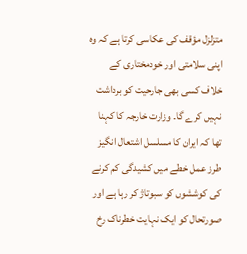متزلزل مؤقف کی عکاسی کرتا ہے کہ وہ اپنی سلامتی اور خودمختاری کے خلاف کسی بھی جارحیت کو برداشت نہیں کرے گا۔ وزارت خارجہ کا کہنا تھا کہ ایران کا مسلسل اشتعال انگیز طرز عمل خطے میں کشیدگی کم کرنے کی کوششوں کو سبوتاژ کر رہا ہے اور صورتحال کو ایک نہایت خطرناک رخ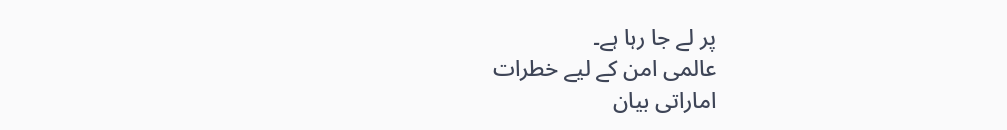پر لے جا رہا ہے۔
عالمی امن کے لیے خطرات
اماراتی بیان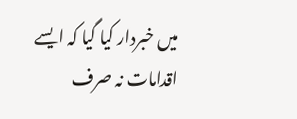میں خبردار کیا گیا کہ ایسے اقدامات نہ صرف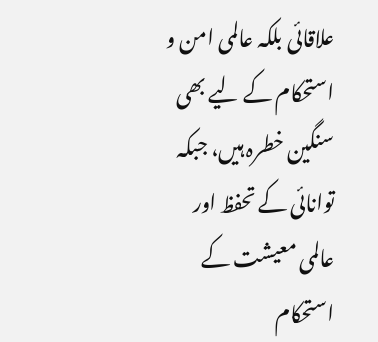علاقائی بلکہ عالمی امن و استحکام کے لیے بھی سنگین خطرہ ہیں، جبکہ توانائی کے تحفظ اور عالمی معیشت کے استحکام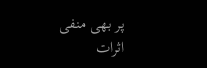پر بھی منفی اثرات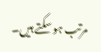مرتب ہو سکتے ہیں۔